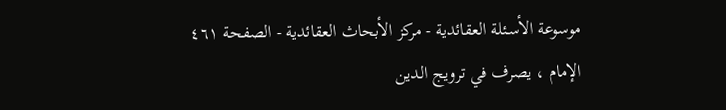موسوعة الأسـئلة العقائدية - مركز الأبحاث العقائدية - الصفحة ٤٦١
الإمام ، يصرف في ترويج الدين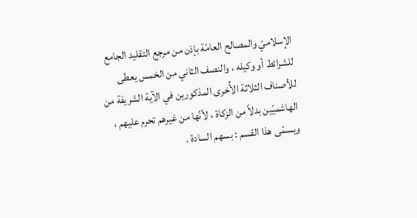الإسلاميّ والمصالح العامّة بإذن من مرجع التقليد الجامع للشرائط أو وكيله ، والنصف الثاني من الخمس يعطى للأصناف الثلاثة الأُخرى المذكورين في الآية الشريفة من الهاشميّين بدلاً من الزكاة ، لأنّها من غيرهم تحرم عليهم ، ويسمّى هذا القسم : بسهم السادة .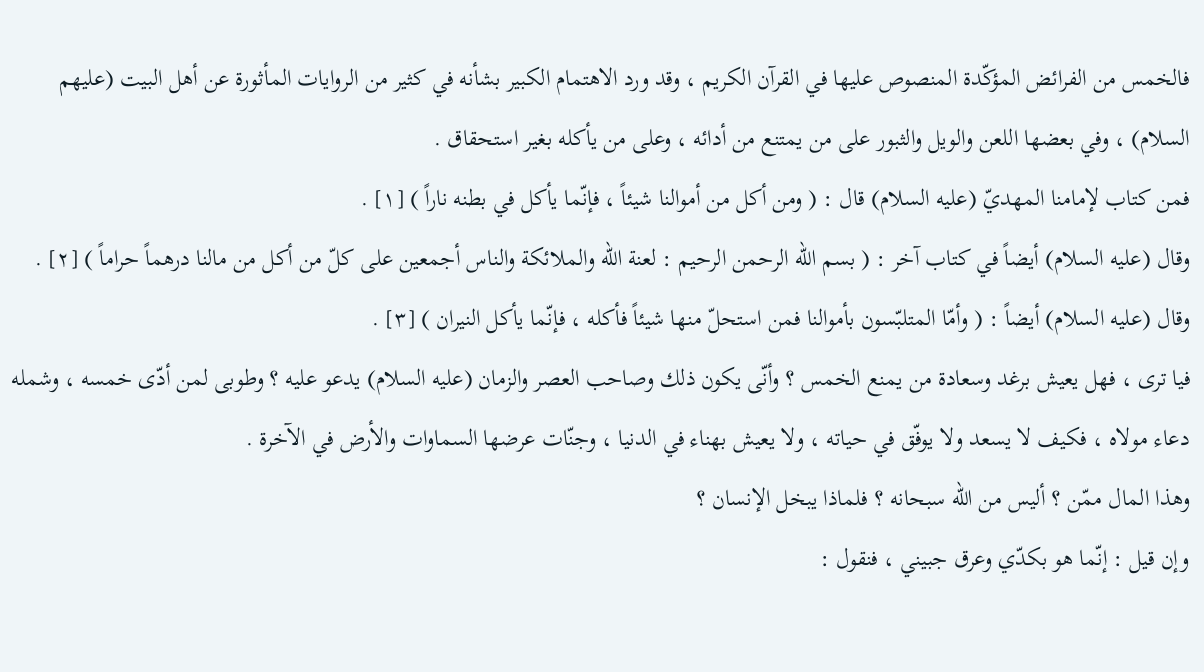فالخمس من الفرائض المؤكّدة المنصوص عليها في القرآن الكريم ، وقد ورد الاهتمام الكبير بشأنه في كثير من الروايات المأثورة عن أهل البيت (عليهم السلام) ، وفي بعضها اللعن والويل والثبور على من يمتنع من أدائه ، وعلى من يأكله بغير استحقاق .
فمن كتاب لإمامنا المهديّ (عليه السلام) قال : ( ومن أكل من أموالنا شيئاً ، فإنّما يأكل في بطنه ناراً ) [١] .
وقال (عليه السلام) أيضاً في كتاب آخر : ( بسم الله الرحمن الرحيم : لعنة الله والملائكة والناس أجمعين على كلّ من أكل من مالنا درهماً حراماً ) [٢] .
وقال (عليه السلام) أيضاً : ( وأمّا المتلبّسون بأموالنا فمن استحلّ منها شيئاً فأكله ، فإنّما يأكل النيران ) [٣] .
فيا ترى ، فهل يعيش برغد وسعادة من يمنع الخمس ؟ وأنّى يكون ذلك وصاحب العصر والزمان (عليه السلام) يدعو عليه ؟ وطوبى لمن أدّى خمسه ، وشمله دعاء مولاه ، فكيف لا يسعد ولا يوفّق في حياته ، ولا يعيش بهناء في الدنيا ، وجنّات عرضها السماوات والأرض في الآخرة .
وهذا المال ممّن ؟ أليس من الله سبحانه ؟ فلماذا يبخل الإنسان ؟
وإن قيل : إنّما هو بكدّي وعرق جبيني ، فنقول :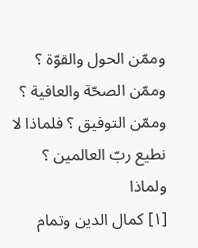وممّن الحول والقوّة ؟ وممّن الصحّة والعافية ؟ وممّن التوفيق ؟ فلماذا لا نطيع ربّ العالمين ؟ ولماذا
[١] كمال الدين وتمام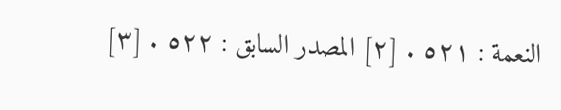النعمة : ٥٢١ . [٢] المصدر السابق : ٥٢٢ . [٣]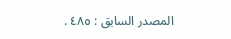المصدر السابق : ٤٨٥ .